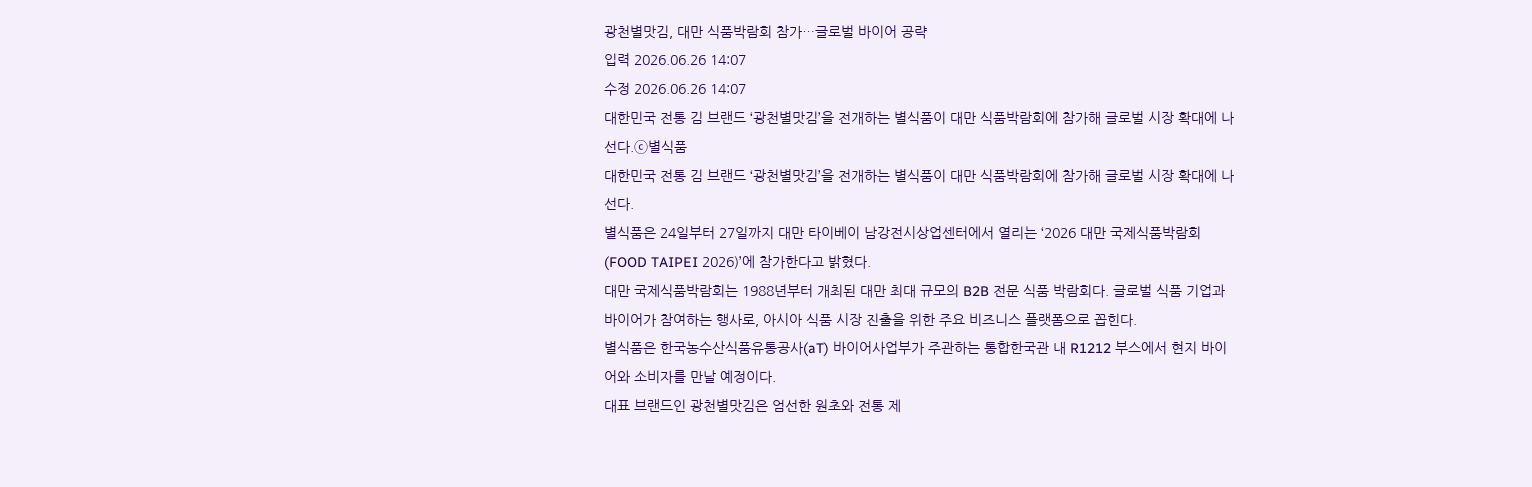광천별맛김, 대만 식품박람회 참가…글로벌 바이어 공략
입력 2026.06.26 14:07
수정 2026.06.26 14:07
대한민국 전통 김 브랜드 ‘광천별맛김’을 전개하는 별식품이 대만 식품박람회에 참가해 글로벌 시장 확대에 나선다.ⓒ별식품
대한민국 전통 김 브랜드 ‘광천별맛김’을 전개하는 별식품이 대만 식품박람회에 참가해 글로벌 시장 확대에 나선다.
별식품은 24일부터 27일까지 대만 타이베이 남강전시상업센터에서 열리는 ‘2026 대만 국제식품박람회(FOOD TAIPEI 2026)’에 참가한다고 밝혔다.
대만 국제식품박람회는 1988년부터 개최된 대만 최대 규모의 B2B 전문 식품 박람회다. 글로벌 식품 기업과 바이어가 참여하는 행사로, 아시아 식품 시장 진출을 위한 주요 비즈니스 플랫폼으로 꼽힌다.
별식품은 한국농수산식품유통공사(aT) 바이어사업부가 주관하는 통합한국관 내 R1212 부스에서 현지 바이어와 소비자를 만날 예정이다.
대표 브랜드인 광천별맛김은 엄선한 원초와 전통 제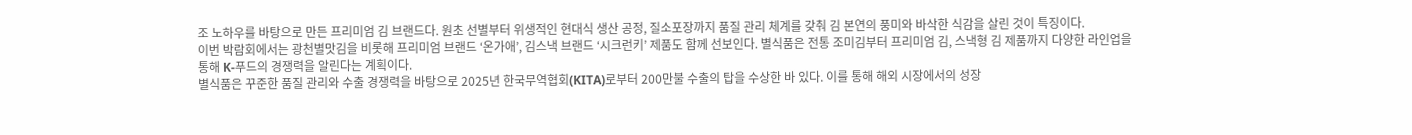조 노하우를 바탕으로 만든 프리미엄 김 브랜드다. 원초 선별부터 위생적인 현대식 생산 공정, 질소포장까지 품질 관리 체계를 갖춰 김 본연의 풍미와 바삭한 식감을 살린 것이 특징이다.
이번 박람회에서는 광천별맛김을 비롯해 프리미엄 브랜드 ‘온가애’, 김스낵 브랜드 ‘시크런키’ 제품도 함께 선보인다. 별식품은 전통 조미김부터 프리미엄 김, 스낵형 김 제품까지 다양한 라인업을 통해 K-푸드의 경쟁력을 알린다는 계획이다.
별식품은 꾸준한 품질 관리와 수출 경쟁력을 바탕으로 2025년 한국무역협회(KITA)로부터 200만불 수출의 탑을 수상한 바 있다. 이를 통해 해외 시장에서의 성장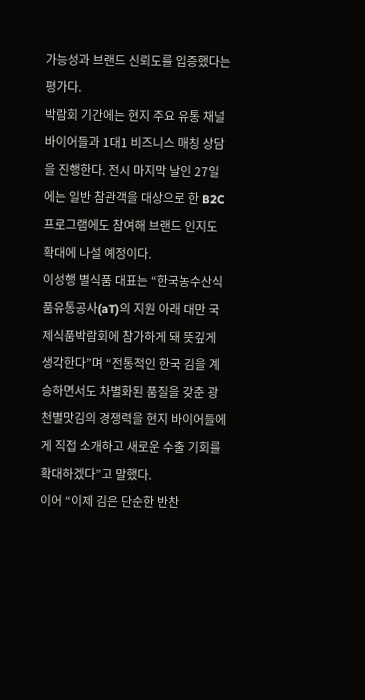가능성과 브랜드 신뢰도를 입증했다는 평가다.
박람회 기간에는 현지 주요 유통 채널 바이어들과 1대1 비즈니스 매칭 상담을 진행한다. 전시 마지막 날인 27일에는 일반 참관객을 대상으로 한 B2C 프로그램에도 참여해 브랜드 인지도 확대에 나설 예정이다.
이성행 별식품 대표는 “한국농수산식품유통공사(aT)의 지원 아래 대만 국제식품박람회에 참가하게 돼 뜻깊게 생각한다”며 “전통적인 한국 김을 계승하면서도 차별화된 품질을 갖춘 광천별맛김의 경쟁력을 현지 바이어들에게 직접 소개하고 새로운 수출 기회를 확대하겠다”고 말했다.
이어 “이제 김은 단순한 반찬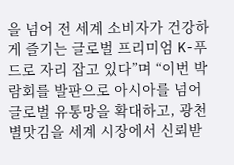을 넘어 전 세계 소비자가 건강하게 즐기는 글로벌 프리미엄 K-푸드로 자리 잡고 있다”며 “이번 박람회를 발판으로 아시아를 넘어 글로벌 유통망을 확대하고, 광천별맛김을 세계 시장에서 신뢰받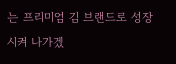는 프리미엄 김 브랜드로 성장시켜 나가겠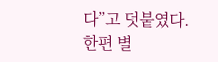다”고 덧붙였다.
한편 별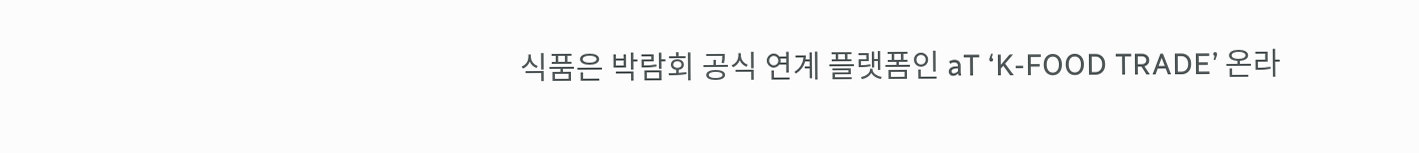식품은 박람회 공식 연계 플랫폼인 aT ‘K-FOOD TRADE’ 온라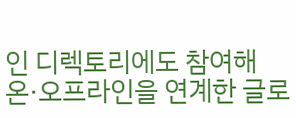인 디렉토리에도 참여해 온·오프라인을 연계한 글로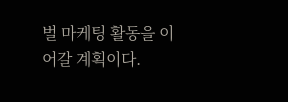벌 마케팅 활동을 이어갈 계획이다.